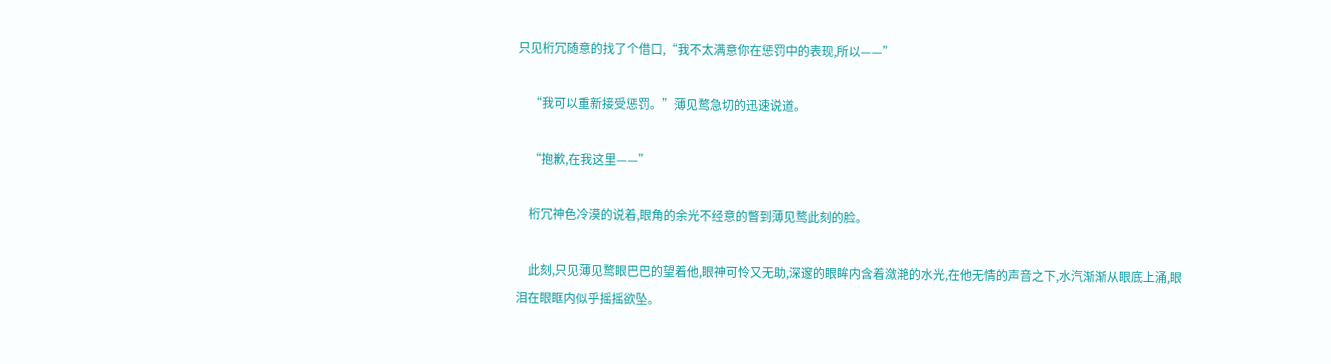只见桁冗随意的找了个借口,“我不太满意你在惩罚中的表现,所以——”

    “我可以重新接受惩罚。”薄见鹜急切的迅速说道。

    “抱歉,在我这里——”

    桁冗神色冷漠的说着,眼角的余光不经意的瞥到薄见鹜此刻的脸。

    此刻,只见薄见鹜眼巴巴的望着他,眼神可怜又无助,深邃的眼眸内含着潋滟的水光,在他无情的声音之下,水汽渐渐从眼底上涌,眼泪在眼眶内似乎摇摇欲坠。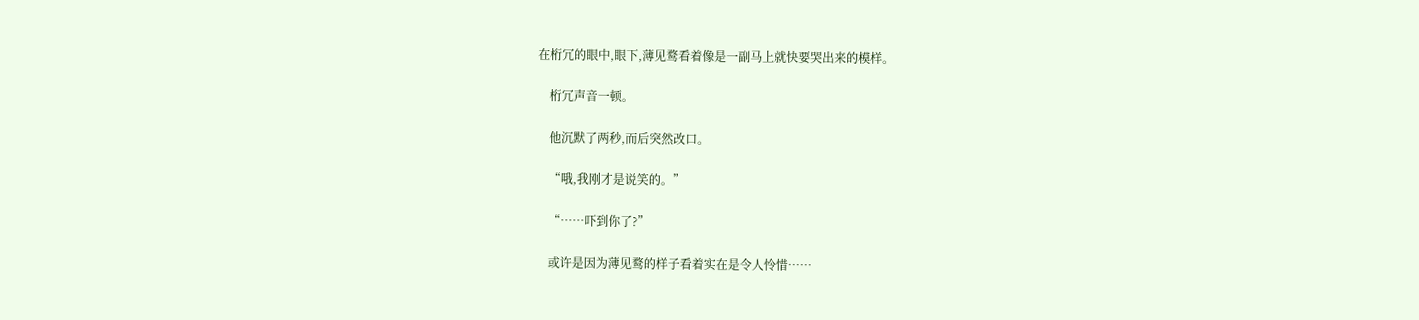在桁冗的眼中,眼下,薄见鹜看着像是一副马上就快要哭出来的模样。

    桁冗声音一顿。

    他沉默了两秒,而后突然改口。

    “哦,我刚才是说笑的。”

    “……吓到你了?”

    或许是因为薄见鹜的样子看着实在是令人怜惜……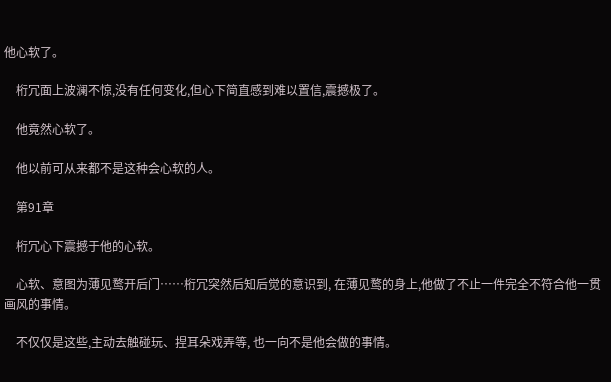他心软了。

    桁冗面上波澜不惊,没有任何变化,但心下简直感到难以置信,震撼极了。

    他竟然心软了。

    他以前可从来都不是这种会心软的人。

    第91章

    桁冗心下震撼于他的心软。

    心软、意图为薄见鹜开后门……桁冗突然后知后觉的意识到, 在薄见鹜的身上,他做了不止一件完全不符合他一贯画风的事情。

    不仅仅是这些,主动去触碰玩、捏耳朵戏弄等, 也一向不是他会做的事情。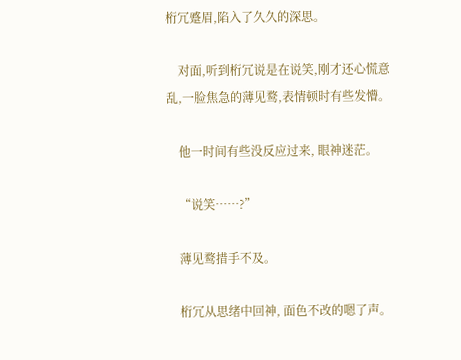桁冗蹙眉,陷入了久久的深思。

    对面,听到桁冗说是在说笑,刚才还心慌意乱,一脸焦急的薄见鹜,表情顿时有些发懵。

    他一时间有些没反应过来, 眼神迷茫。

    “说笑……?”

    薄见鹜措手不及。

    桁冗从思绪中回神, 面色不改的嗯了声。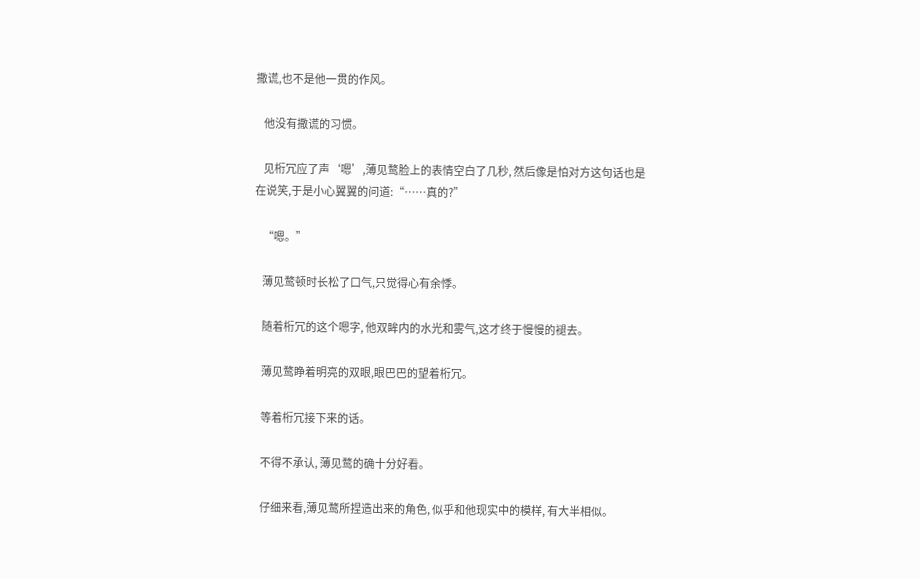撒谎,也不是他一贯的作风。

    他没有撒谎的习惯。

    见桁冗应了声‘嗯’,薄见鹜脸上的表情空白了几秒, 然后像是怕对方这句话也是在说笑,于是小心翼翼的问道:“……真的?”

    “嗯。”

    薄见鹜顿时长松了口气,只觉得心有余悸。

    随着桁冗的这个嗯字, 他双眸内的水光和雾气,这才终于慢慢的褪去。

    薄见鹜睁着明亮的双眼,眼巴巴的望着桁冗。

    等着桁冗接下来的话。

    不得不承认, 薄见鹜的确十分好看。

    仔细来看,薄见鹜所捏造出来的角色, 似乎和他现实中的模样, 有大半相似。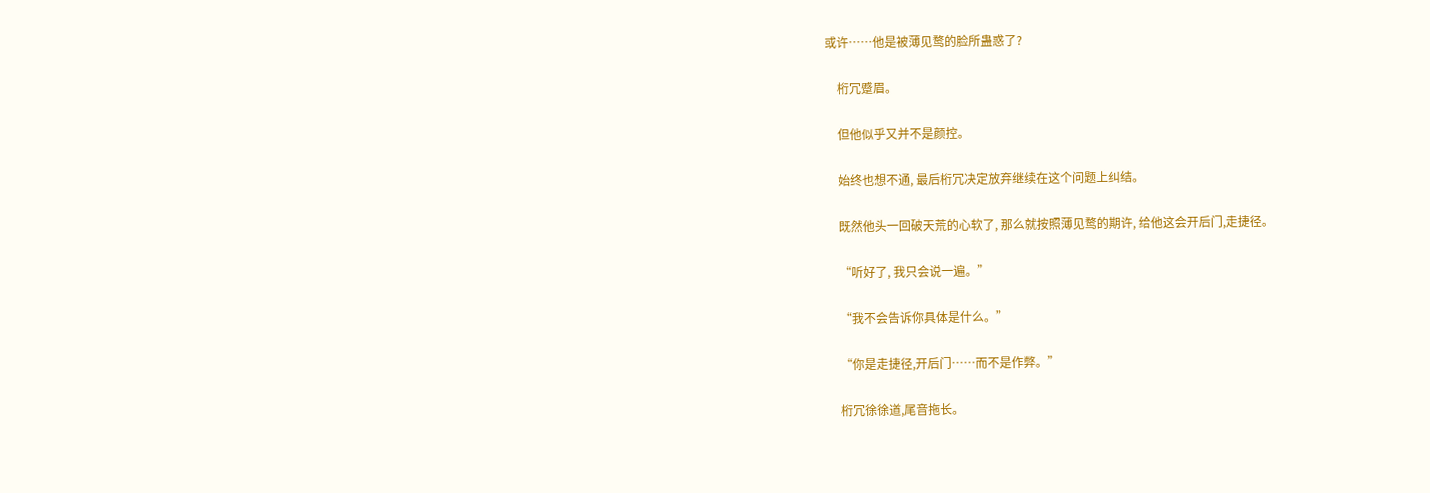或许……他是被薄见鹜的脸所蛊惑了?

    桁冗蹙眉。

    但他似乎又并不是颜控。

    始终也想不通, 最后桁冗决定放弃继续在这个问题上纠结。

    既然他头一回破天荒的心软了, 那么就按照薄见鹜的期许, 给他这会开后门,走捷径。

    “听好了, 我只会说一遍。”

    “我不会告诉你具体是什么。”

    “你是走捷径,开后门……而不是作弊。”

    桁冗徐徐道,尾音拖长。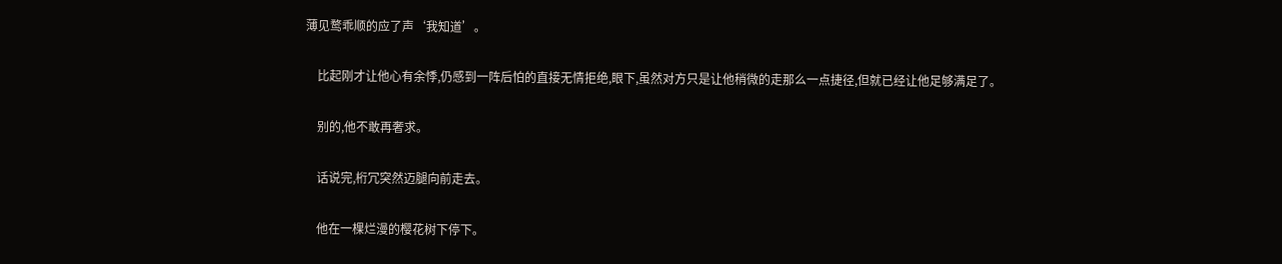薄见鹜乖顺的应了声‘我知道’。

    比起刚才让他心有余悸,仍感到一阵后怕的直接无情拒绝,眼下,虽然对方只是让他稍微的走那么一点捷径,但就已经让他足够满足了。

    别的,他不敢再奢求。

    话说完,桁冗突然迈腿向前走去。

    他在一棵烂漫的樱花树下停下。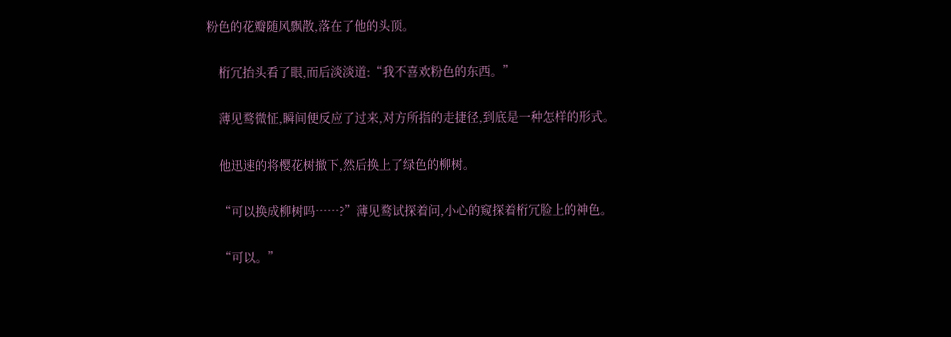粉色的花瓣随风飘散,落在了他的头顶。

    桁冗抬头看了眼,而后淡淡道:“我不喜欢粉色的东西。”

    薄见鹜微怔,瞬间便反应了过来,对方所指的走捷径,到底是一种怎样的形式。

    他迅速的将樱花树撤下,然后换上了绿色的柳树。

    “可以换成柳树吗……?”薄见鹜试探着问,小心的窥探着桁冗脸上的神色。

    “可以。”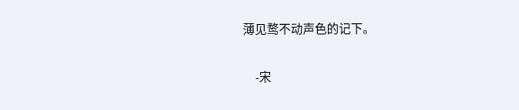薄见鹜不动声色的记下。

    -宋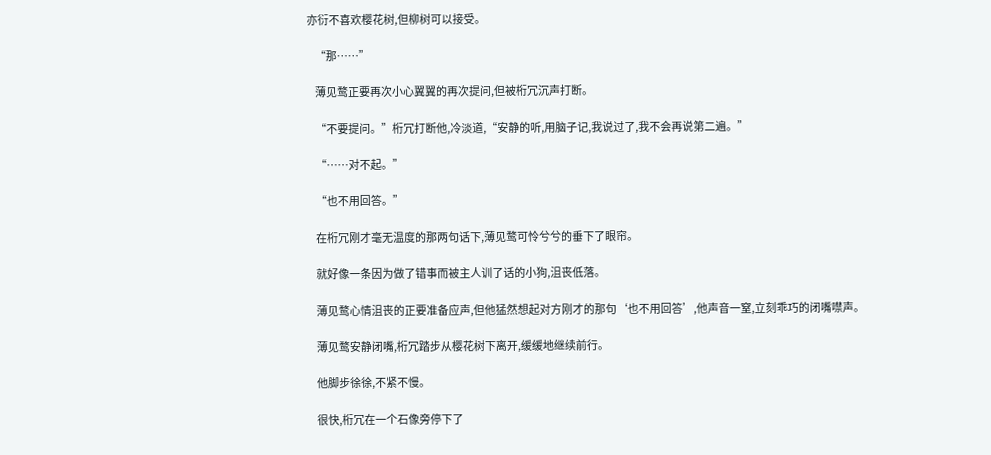亦衍不喜欢樱花树,但柳树可以接受。

    “那……”

    薄见鹜正要再次小心翼翼的再次提问,但被桁冗沉声打断。

    “不要提问。”桁冗打断他,冷淡道,“安静的听,用脑子记,我说过了,我不会再说第二遍。”

    “……对不起。”

    “也不用回答。”

    在桁冗刚才毫无温度的那两句话下,薄见鹜可怜兮兮的垂下了眼帘。

    就好像一条因为做了错事而被主人训了话的小狗,沮丧低落。

    薄见鹜心情沮丧的正要准备应声,但他猛然想起对方刚才的那句‘也不用回答’,他声音一窒,立刻乖巧的闭嘴噤声。

    薄见鹜安静闭嘴,桁冗踏步从樱花树下离开,缓缓地继续前行。

    他脚步徐徐,不紧不慢。

    很快,桁冗在一个石像旁停下了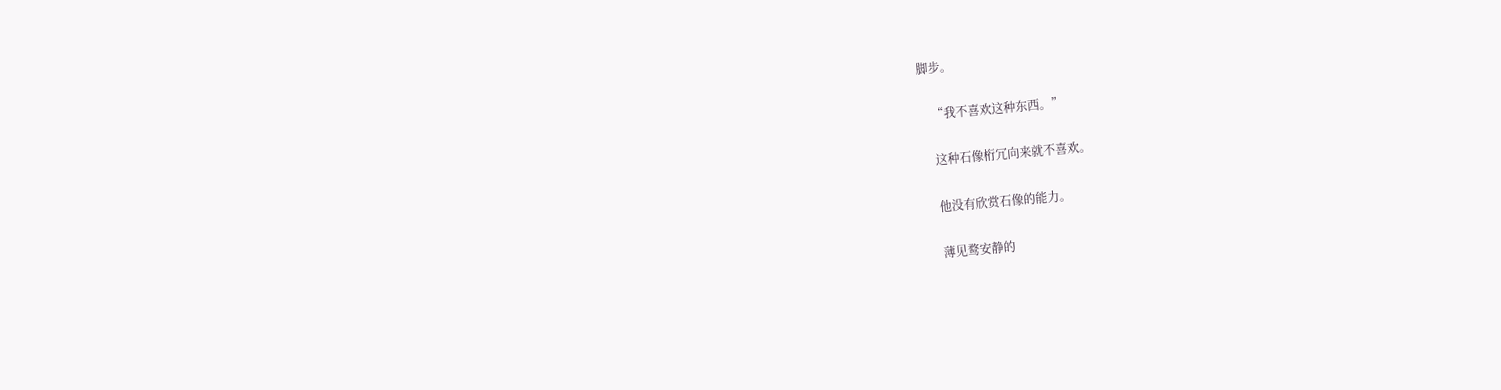脚步。

    “我不喜欢这种东西。”

    这种石像桁冗向来就不喜欢。

    他没有欣赏石像的能力。

    薄见鹜安静的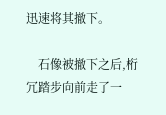迅速将其撤下。

    石像被撤下之后,桁冗踏步向前走了一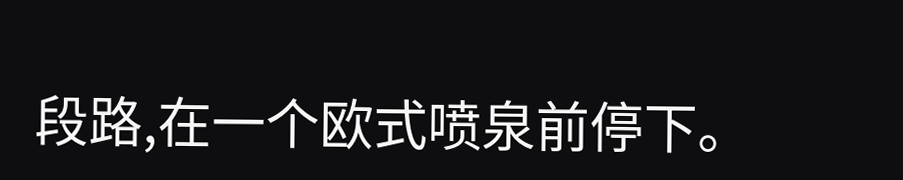段路,在一个欧式喷泉前停下。